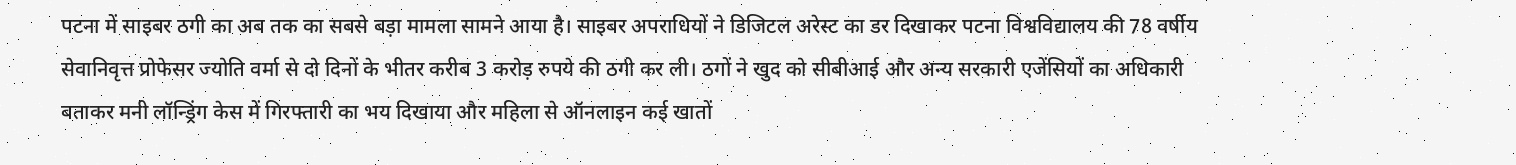पटना में साइबर ठगी का अब तक का सबसे बड़ा मामला सामने आया है। साइबर अपराधियों ने डिजिटल अरेस्ट का डर दिखाकर पटना विश्वविद्यालय की 78 वर्षीय सेवानिवृत्त प्रोफेसर ज्योति वर्मा से दो दिनों के भीतर करीब 3 करोड़ रुपये की ठगी कर ली। ठगों ने खुद को सीबीआई और अन्य सरकारी एजेंसियों का अधिकारी बताकर मनी लॉन्ड्रिंग केस में गिरफ्तारी का भय दिखाया और महिला से ऑनलाइन कई खातों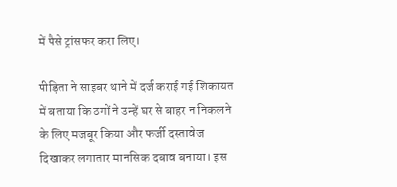में पैसे ट्रांसफर करा लिए।

पीड़िता ने साइबर थाने में दर्ज कराई गई शिकायत में बताया कि ठगों ने उन्हें घर से बाहर न निकलने के लिए मजबूर किया और फर्जी दस्तावेज दिखाकर लगातार मानसिक दबाव बनाया। इस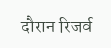दौरान रिजर्व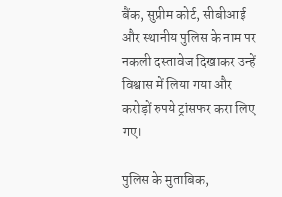बैंक, सुप्रीम कोर्ट, सीबीआई और स्थानीय पुलिस के नाम पर नकली दस्तावेज दिखाकर उन्हें विश्वास में लिया गया और करोड़ों रुपये ट्रांसफर करा लिए गए।

पुलिस के मुताबिक,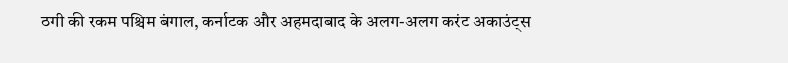ठगी की रकम पश्चिम बंगाल, कर्नाटक और अहमदाबाद के अलग-अलग करंट अकाउंट्स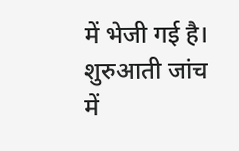में भेजी गई है। शुरुआती जांच में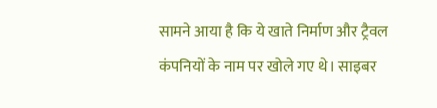सामने आया है कि ये खाते निर्माण और ट्रैवल कंपनियों के नाम पर खोले गए थे। साइबर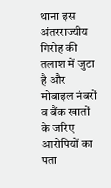थाना इस अंतरराज्यीय गिरोह की तलाश में जुटा है और मोबाइल नंबरों व बैंक खातों के जरिए आरोपियों का पता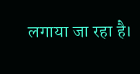लगाया जा रहा है।